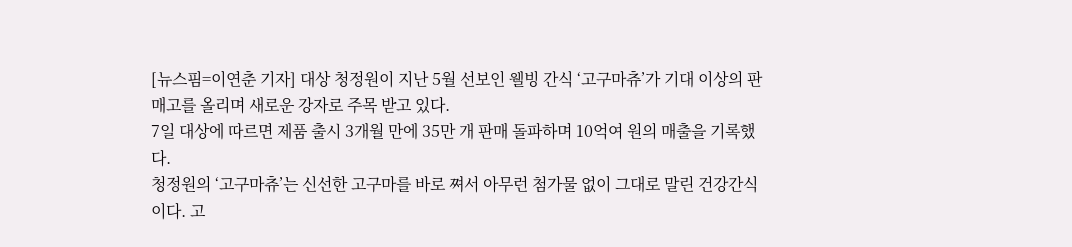[뉴스핌=이연춘 기자] 대상 청정원이 지난 5월 선보인 웰빙 간식 ‘고구마츄’가 기대 이상의 판매고를 올리며 새로운 강자로 주목 받고 있다.
7일 대상에 따르면 제품 출시 3개월 만에 35만 개 판매 돌파하며 10억여 원의 매출을 기록했다.
청정원의 ‘고구마츄’는 신선한 고구마를 바로 쪄서 아무런 첨가물 없이 그대로 말린 건강간식이다. 고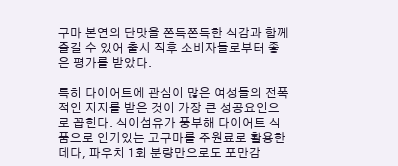구마 본연의 단맛을 쫀득쫀득한 식감과 함께 즐길 수 있어 출시 직후 소비자들로부터 좋은 평가를 받았다.

특히 다이어트에 관심이 많은 여성들의 전폭적인 지지를 받은 것이 가장 큰 성공요인으로 꼽힌다. 식이섬유가 풍부해 다이어트 식품으로 인기있는 고구마를 주원료로 활용한데다, 파우치 1회 분량만으로도 포만감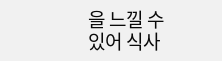을 느낄 수 있어 식사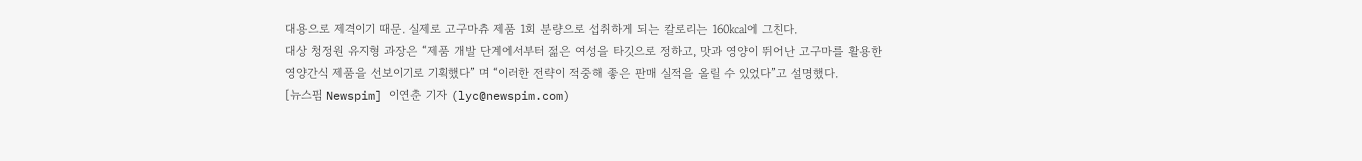대용으로 제격이기 때문. 실제로 고구마츄 제품 1회 분량으로 섭취하게 되는 칼로리는 160㎉에 그친다.
대상 청정원 유지형 과장은 “제품 개발 단계에서부터 젊은 여성을 타깃으로 정하고, 맛과 영양이 뛰어난 고구마를 활용한 영양간식 제품을 선보이기로 기획했다” 며 “이러한 전략이 적중해 좋은 판매 실적을 올릴 수 있었다”고 설명했다.
[뉴스핌 Newspim] 이연춘 기자 (lyc@newspim.com)